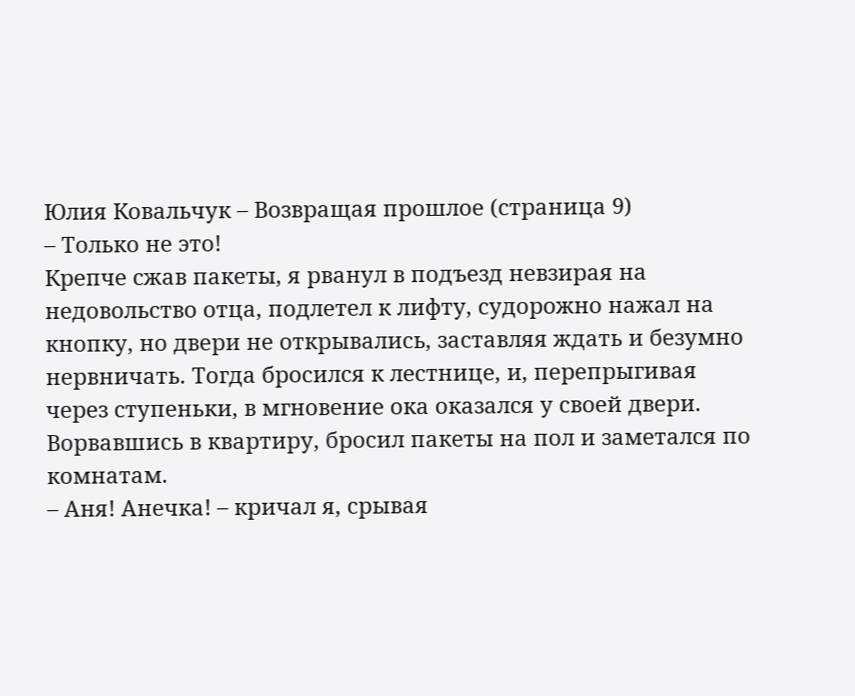Юлия Ковальчук – Возвращая прошлое (страница 9)
– Только не это!
Крепче сжав пакеты, я рванул в подъезд невзирая на недовольство отца, подлетел к лифту, судорожно нажал на кнопку, но двери не открывались, заставляя ждать и безумно нервничать. Тогда бросился к лестнице, и, перепрыгивая через ступеньки, в мгновение ока оказался у своей двери. Ворвавшись в квартиру, бросил пакеты на пол и заметался по комнатам.
– Аня! Анечка! – кричал я, срывая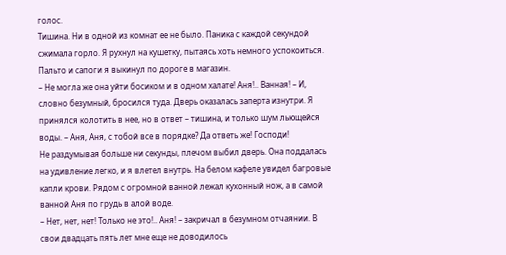голос.
Тишина. Ни в одной из комнат ее не было. Паника с каждой секундой сжимала горло. Я рухнул на кушетку, пытаясь хоть немного успокоиться. Пальто и сапоги я выкинул по дороге в магазин.
– Не могла же она уйти босиком и в одном халате! Аня!.. Ванная! – И, словно безумный, бросился туда. Дверь оказалась заперта изнутри. Я принялся колотить в нее, но в ответ – тишина, и только шум льющейся воды. – Аня, Аня, с тобой все в порядке? Да ответь же! Господи!
Не раздумывая больше ни секунды, плечом выбил дверь. Она поддалась на удивление легко, и я влетел внутрь. На белом кафеле увидел багровые капли крови. Рядом с огромной ванной лежал кухонный нож, а в самой ванной Аня по грудь в алой воде.
– Нет, нет, нет! Только не это!.. Аня! – закричал в безумном отчаянии. В свои двадцать пять лет мне еще не доводилось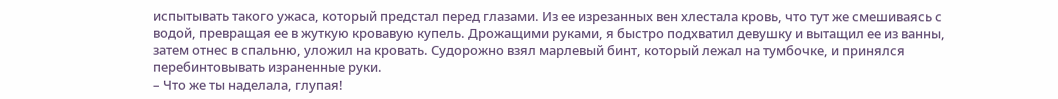испытывать такого ужаса, который предстал перед глазами. Из ее изрезанных вен хлестала кровь, что тут же смешиваясь с водой, превращая ее в жуткую кровавую купель. Дрожащими руками, я быстро подхватил девушку и вытащил ее из ванны, затем отнес в спальню, уложил на кровать. Судорожно взял марлевый бинт, который лежал на тумбочке, и принялся перебинтовывать израненные руки.
– Что же ты наделала, глупая!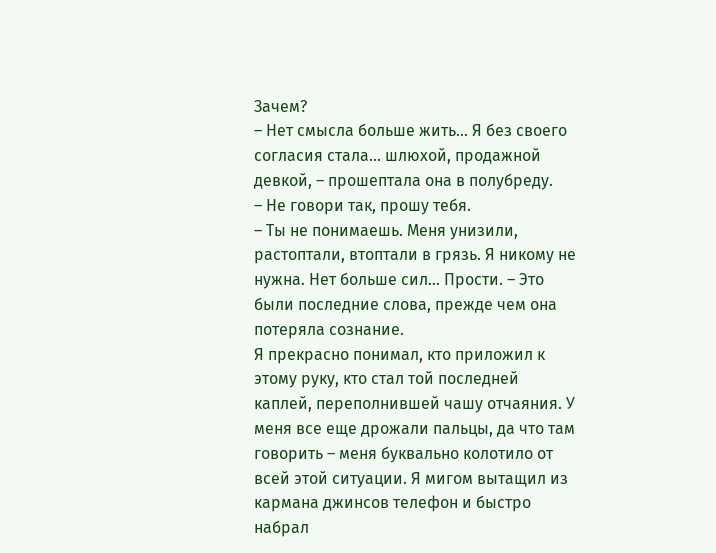Зачем?
– Нет смысла больше жить… Я без своего согласия стала… шлюхой, продажной девкой, – прошептала она в полубреду.
– Не говори так, прошу тебя.
– Ты не понимаешь. Меня унизили, растоптали, втоптали в грязь. Я никому не нужна. Нет больше сил… Прости. – Это были последние слова, прежде чем она потеряла сознание.
Я прекрасно понимал, кто приложил к этому руку, кто стал той последней каплей, переполнившей чашу отчаяния. У меня все еще дрожали пальцы, да что там говорить – меня буквально колотило от всей этой ситуации. Я мигом вытащил из кармана джинсов телефон и быстро набрал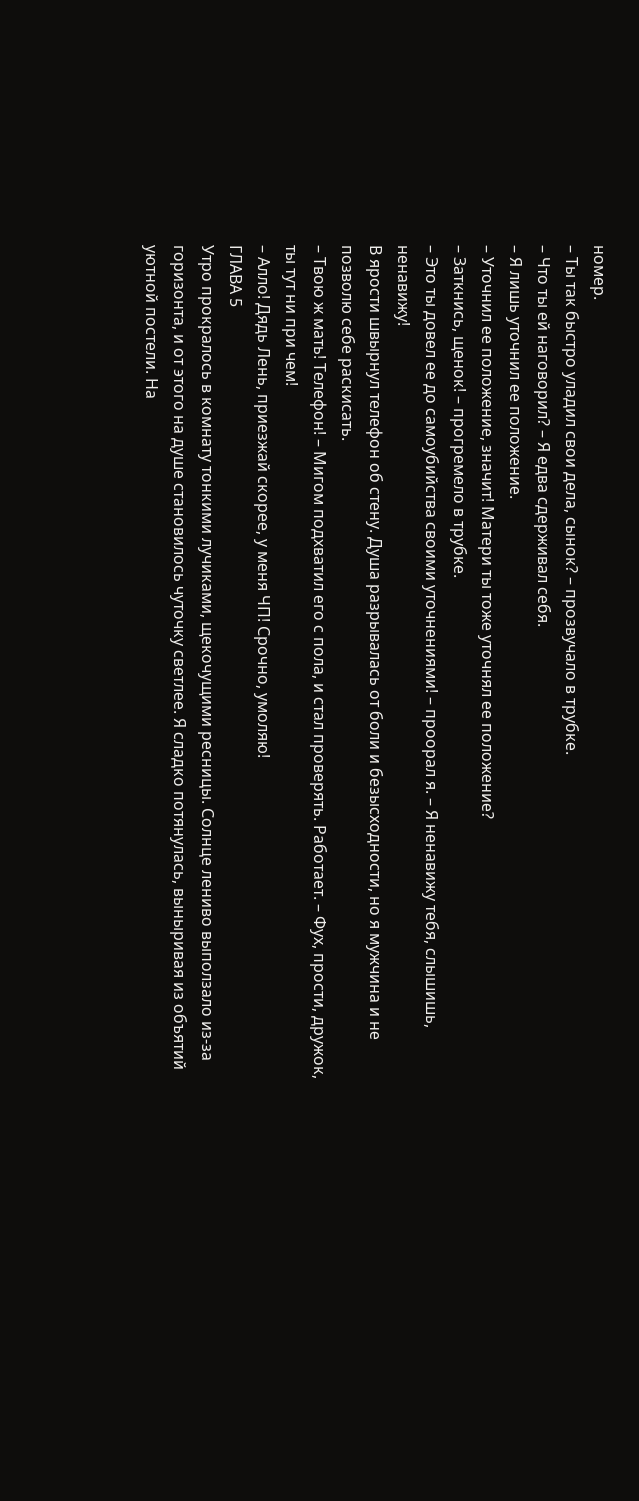номер.
– Ты так быстро уладил свои дела, сынок? – прозвучало в трубке.
– Что ты ей наговорил? – Я едва сдерживал себя.
– Я лишь уточнил ее положение.
– Уточнил ее положение, значит! Матери ты тоже уточнял ее положение?
– Заткнись, щенок! – прогремело в трубке.
– Это ты довел ее до самоубийства своими уточнениями! – проорал я. – Я ненавижу тебя, слышишь, ненавижу!
В ярости швырнул телефон об стену. Душа разрывалась от боли и безысходности, но я мужчина и не позволю себе раскисать.
– Твою ж мать! Телефон! – Мигом подхватил его с пола, и стал проверять. Работает. – Фух, прости, дружок, ты тут ни при чем!
– Алло! Дядь Лень, приезжай скорее, у меня ЧП! Срочно, умоляю!
ГЛАВА 5
Утро прокралось в комнату тонкими лучиками, щекочущими ресницы. Солнце лениво выползало из-за горизонта, и от этого на душе становилось чуточку светлее. Я сладко потянулась, выныривая из объятий уютной постели. На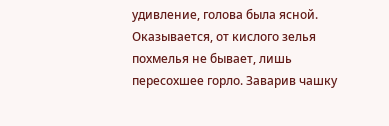удивление, голова была ясной. Оказывается, от кислого зелья похмелья не бывает, лишь пересохшее горло. Заварив чашку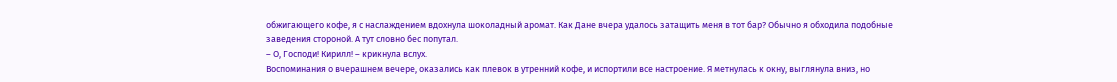обжигающего кофе, я с наслаждением вдохнула шоколадный аромат. Как Дане вчера удалось затащить меня в тот бар? Обычно я обходила подобные заведения стороной. А тут словно бес попутал.
– О, Господи! Кирилл! – крикнула вслух.
Воспоминания о вчерашнем вечере, оказались как плевок в утренний кофе, и испортили все настроение. Я метнулась к окну, выглянула вниз, но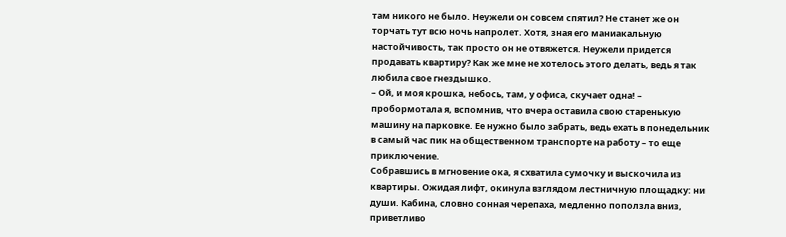там никого не было. Неужели он совсем спятил? Не станет же он торчать тут всю ночь напролет. Хотя, зная его маниакальную настойчивость, так просто он не отвяжется. Неужели придется продавать квартиру? Как же мне не хотелось этого делать, ведь я так любила свое гнездышко.
– Ой, и моя крошка, небось, там, у офиса, скучает одна! – пробормотала я, вспомнив, что вчера оставила свою старенькую машину на парковке. Ее нужно было забрать, ведь ехать в понедельник в самый час пик на общественном транспорте на работу – то еще приключение.
Собравшись в мгновение ока, я схватила сумочку и выскочила из квартиры. Ожидая лифт, окинула взглядом лестничную площадку: ни души. Кабина, словно сонная черепаха, медленно поползла вниз, приветливо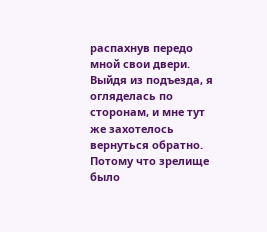распахнув передо мной свои двери. Выйдя из подъезда, я огляделась по сторонам, и мне тут же захотелось вернуться обратно. Потому что зрелище было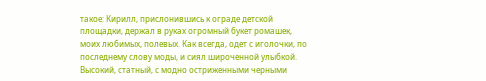такое: Кирилл, прислонившись к ограде детской площадки, держал в руках огромный букет ромашек, моих любимых, полевых. Как всегда, одет с иголочки, по последнему слову моды, и сиял широченной улыбкой. Высокий, статный, с модно остриженными черными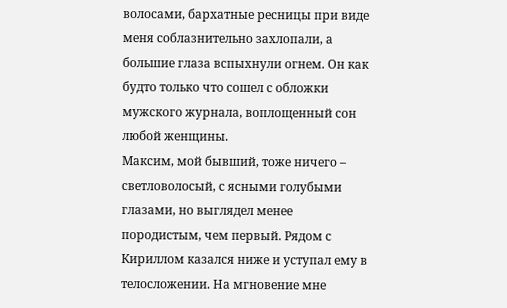волосами, бархатные ресницы при виде меня соблазнительно захлопали, а большие глаза вспыхнули огнем. Он как будто только что сошел с обложки мужского журнала, воплощенный сон любой женщины.
Максим, мой бывший, тоже ничего – светловолосый, с ясными голубыми глазами, но выглядел менее породистым, чем первый. Рядом с Кириллом казался ниже и уступал ему в телосложении. На мгновение мне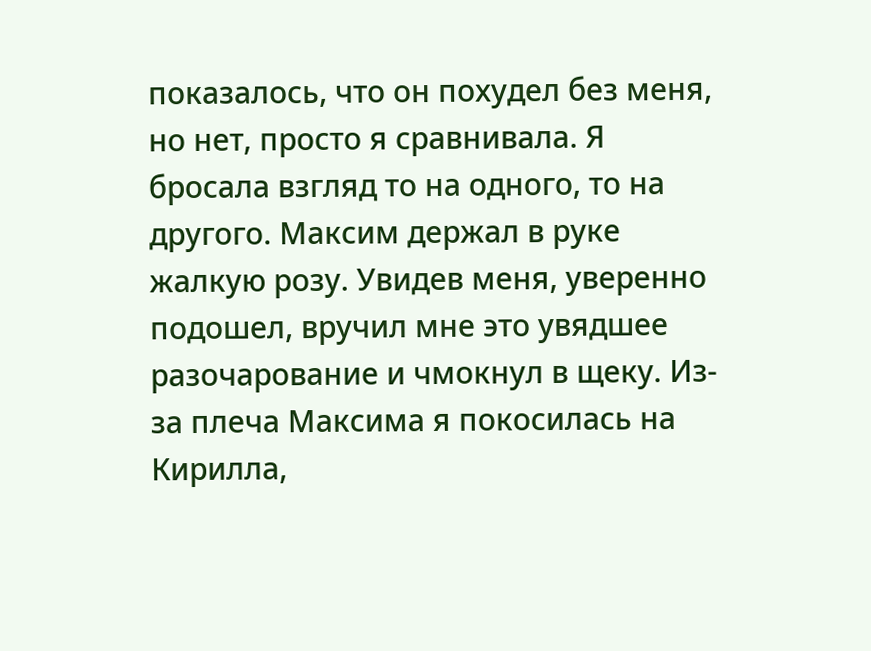показалось, что он похудел без меня, но нет, просто я сравнивала. Я бросала взгляд то на одного, то на другого. Максим держал в руке жалкую розу. Увидев меня, уверенно подошел, вручил мне это увядшее разочарование и чмокнул в щеку. Из-за плеча Максима я покосилась на Кирилла,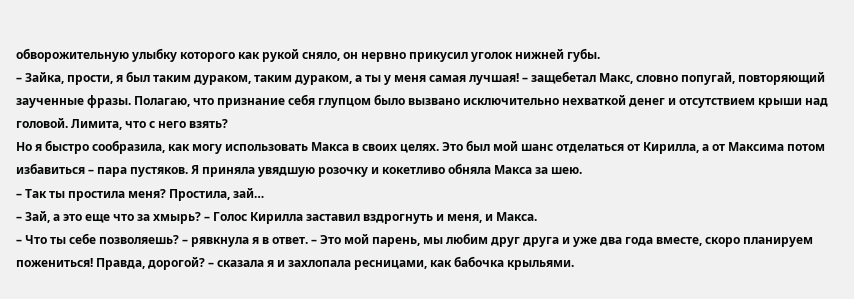обворожительную улыбку которого как рукой сняло, он нервно прикусил уголок нижней губы.
– Зайка, прости, я был таким дураком, таким дураком, а ты у меня самая лучшая! – защебетал Макс, словно попугай, повторяющий заученные фразы. Полагаю, что признание себя глупцом было вызвано исключительно нехваткой денег и отсутствием крыши над головой. Лимита, что с него взять?
Но я быстро сообразила, как могу использовать Макса в своих целях. Это был мой шанс отделаться от Кирилла, а от Максима потом избавиться – пара пустяков. Я приняла увядшую розочку и кокетливо обняла Макса за шею.
– Так ты простила меня? Простила, зай…
– Зай, а это еще что за хмырь? – Голос Кирилла заставил вздрогнуть и меня, и Макса.
– Что ты себе позволяешь? – рявкнула я в ответ. – Это мой парень, мы любим друг друга и уже два года вместе, скоро планируем пожениться! Правда, дорогой? – сказала я и захлопала ресницами, как бабочка крыльями.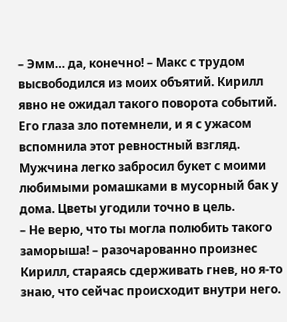– Эмм… да, конечно! – Макс с трудом высвободился из моих объятий. Кирилл явно не ожидал такого поворота событий. Его глаза зло потемнели, и я с ужасом вспомнила этот ревностный взгляд. Мужчина легко забросил букет с моими любимыми ромашками в мусорный бак у дома. Цветы угодили точно в цель.
– Не верю, что ты могла полюбить такого заморыша! – разочарованно произнес Кирилл, стараясь сдерживать гнев, но я-то знаю, что сейчас происходит внутри него.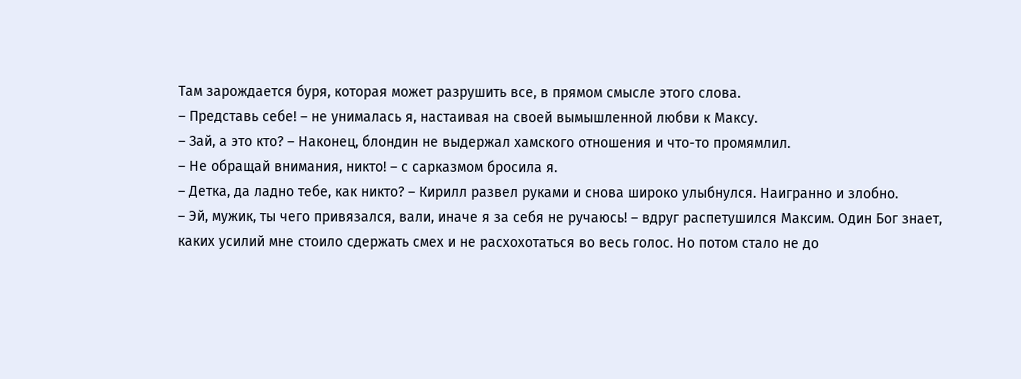Там зарождается буря, которая может разрушить все, в прямом смысле этого слова.
– Представь себе! – не унималась я, настаивая на своей вымышленной любви к Максу.
– Зай, а это кто? – Наконец, блондин не выдержал хамского отношения и что-то промямлил.
– Не обращай внимания, никто! – с сарказмом бросила я.
– Детка, да ладно тебе, как никто? – Кирилл развел руками и снова широко улыбнулся. Наигранно и злобно.
– Эй, мужик, ты чего привязался, вали, иначе я за себя не ручаюсь! – вдруг распетушился Максим. Один Бог знает, каких усилий мне стоило сдержать смех и не расхохотаться во весь голос. Но потом стало не до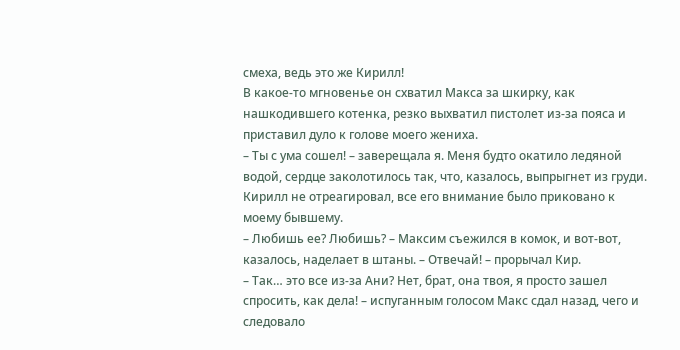смеха, ведь это же Кирилл!
В какое-то мгновенье он схватил Макса за шкирку, как нашкодившего котенка, резко выхватил пистолет из-за пояса и приставил дуло к голове моего жениха.
– Ты с ума сошел! – заверещала я. Меня будто окатило ледяной водой, сердце заколотилось так, что, казалось, выпрыгнет из груди. Кирилл не отреагировал, все его внимание было приковано к моему бывшему.
– Любишь ее? Любишь? – Максим съежился в комок, и вот-вот, казалось, наделает в штаны. – Отвечай! – прорычал Кир.
– Так… это все из-за Ани? Нет, брат, она твоя, я просто зашел спросить, как дела! – испуганным голосом Макс сдал назад, чего и следовало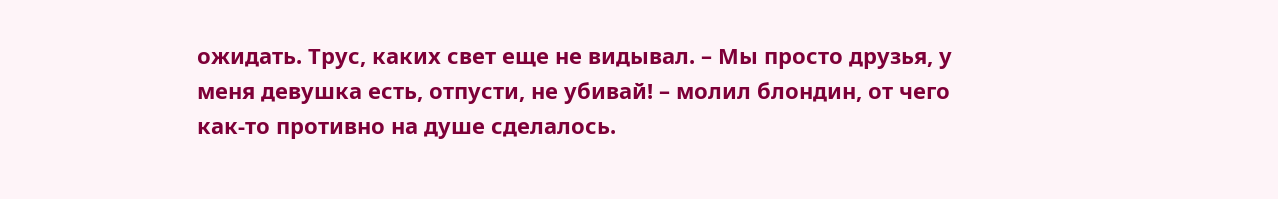ожидать. Трус, каких свет еще не видывал. – Мы просто друзья, у меня девушка есть, отпусти, не убивай! – молил блондин, от чего как-то противно на душе сделалось.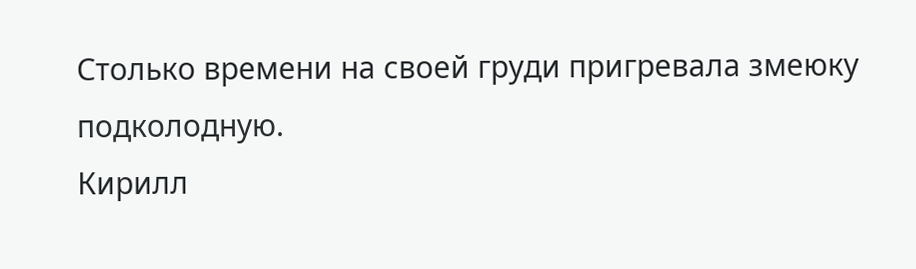Столько времени на своей груди пригревала змеюку подколодную.
Кирилл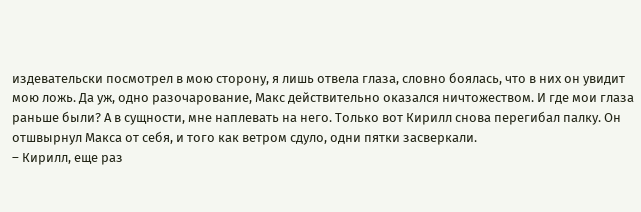издевательски посмотрел в мою сторону, я лишь отвела глаза, словно боялась, что в них он увидит мою ложь. Да уж, одно разочарование, Макс действительно оказался ничтожеством. И где мои глаза раньше были? А в сущности, мне наплевать на него. Только вот Кирилл снова перегибал палку. Он отшвырнул Макса от себя, и того как ветром сдуло, одни пятки засверкали.
– Кирилл, еще раз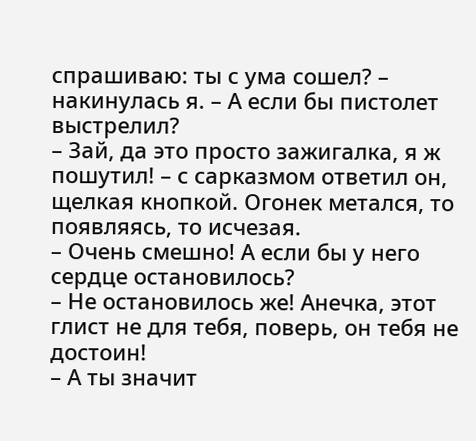спрашиваю: ты с ума сошел? – накинулась я. – А если бы пистолет выстрелил?
– Зай, да это просто зажигалка, я ж пошутил! – с сарказмом ответил он, щелкая кнопкой. Огонек метался, то появляясь, то исчезая.
– Очень смешно! А если бы у него сердце остановилось?
– Не остановилось же! Анечка, этот глист не для тебя, поверь, он тебя не достоин!
– А ты значит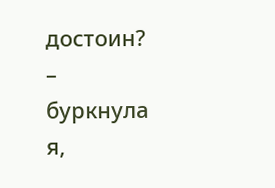достоин? – буркнула я,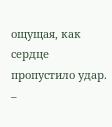ощущая, как сердце пропустило удар.
–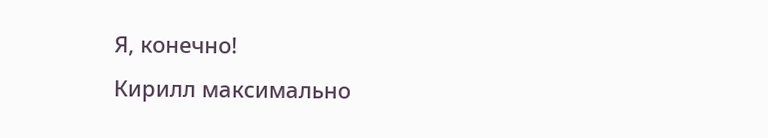Я, конечно!
Кирилл максимально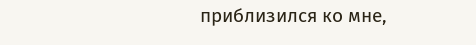приблизился ко мне,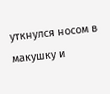уткнулся носом в макушку и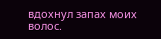вдохнул запах моих волос.